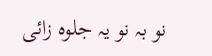نو بہ نو یہ جلوہ زائی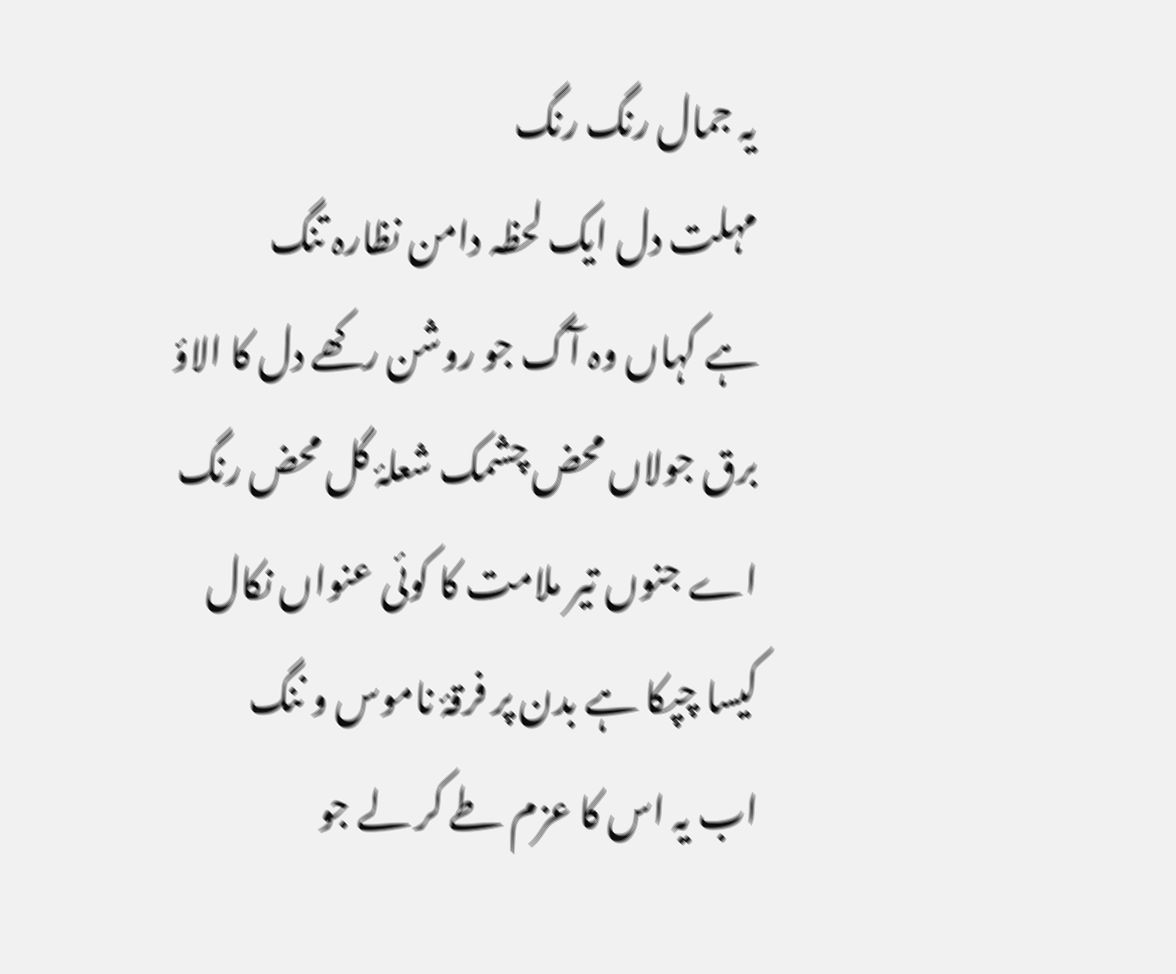یہ جمال رنگ رنگ
مہلت دل ایک لحظہ دامن نظارہ تنگ
ہے کہاں وہ آگ جو روشن رکھے دل کا الاؤ
برق جولاں محض چشمک شعلۂ گل محض رنگ
اے جنوں تیر ملامت کا کوئی عنواں نکال
کیسا چپکا ہے بدن پر فرقۂ ناموس و ننگ
اب یہ اس کا عزم طے کر لے جو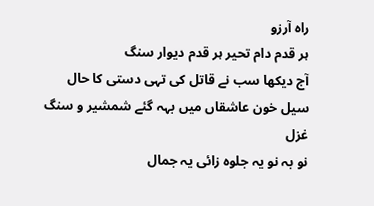راہ آرزو
ہر قدم دام تحیر ہر قدم دیوار سنگ
آج دیکھا سب نے قاتل کی تہی دستی کا حال
سیل خون عاشقاں میں بہہ گئے شمشیر و سنگ
غزل
نو بہ نو یہ جلوہ زائی یہ جمال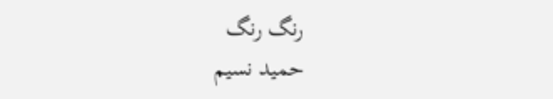رنگ رنگ
حمید نسیم